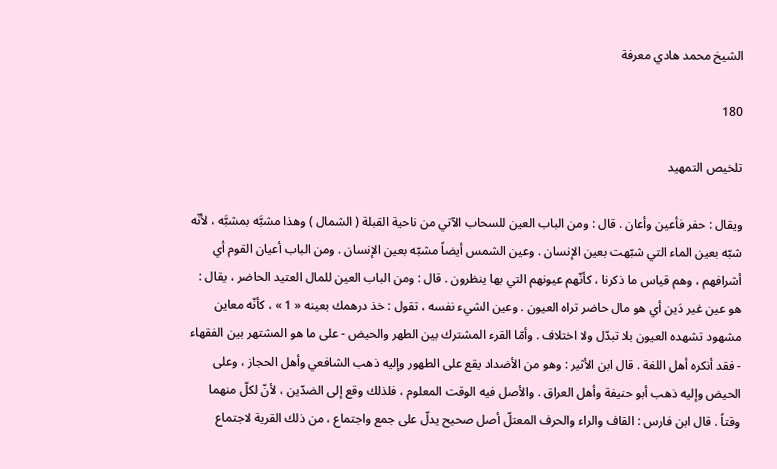الشيخ محمد هادي معرفة

180

تلخيص التمهيد

ويقال : حفر فأعين وأعان . قال : ومن الباب العين للسحاب الآتي من ناحية القبلة ( الشمال ) وهذا مشبَّه بمشبَّه ، لأنّه شبّه بعين الماء التي شبّهت بعين الإنسان . وعين الشمس أيضاً مشبّه بعين الإنسان . ومن الباب أعيان القوم أي أشرافهم ، وهم قياس ما ذكرنا ، كأنّهم عيونهم التي بها ينظرون . قال : ومن الباب العين للمال العتيد الحاضر ، يقال : هو عين غير دَين أي هو مال حاضر تراه العيون . وعين الشيء نفسه ، تقول : خذ درهمك بعينه « 1 » ، كأنّه معاين مشهود تشهده العيون بلا تبدّل ولا اختلاف . وأمّا القرء المشترك بين الطهر والحيض - على ما هو المشتهر بين الفقهاء - فقد أنكره أهل اللغة . قال ابن الأثير : وهو من الأضداد يقع على الطهور وإليه ذهب الشافعي وأهل الحجاز ، وعلى الحيض وإليه ذهب أبو حنيفة وأهل العراق . والأصل فيه الوقت المعلوم ، فلذلك وقع إلى الضدّين ، لأنّ لكلّ منهما وقتاً . قال ابن فارس : القاف والراء والحرف المعتلّ أصل صحيح يدلّ على جمع واجتماع ، من ذلك القرية لاجتماع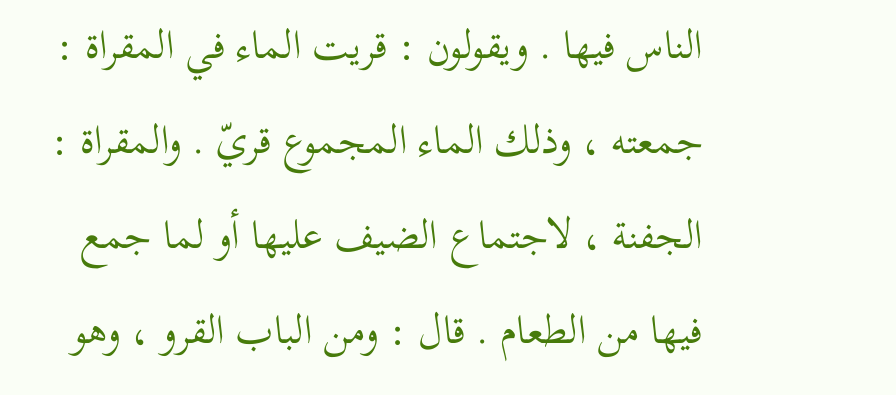الناس فيها . ويقولون : قريت الماء في المقراة : جمعته ، وذلك الماء المجموع قريّ . والمقراة : الجفنة ، لاجتماع الضيف عليها أو لما جمع فيها من الطعام . قال : ومن الباب القرو ، وهو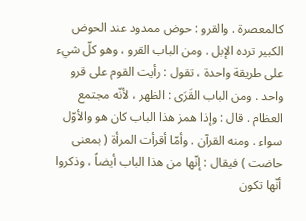كالمعصرة . والقرو : حوض ممدود عند الحوض الكبير ترده الإبل . ومن الباب القرو ، وهو كلّ شيء على طريقة واحدة ، تقول : رأيت القوم على قرو واحد . ومن الباب القَرَى : الظهر ، لأنّه مجتمع العظام . قال : وإذا همز هذا الباب كان هو والأوّل سواء . ومنه القرآن . وأمّا أقرأت المرأة ( بمعنى حاضت ) فيقال : إنّها من هذا الباب أيضاً ، وذكروا أنّها تكون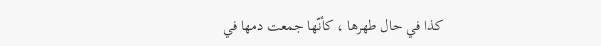كذا في حال طهرها ، كأنّها جمعت دمها في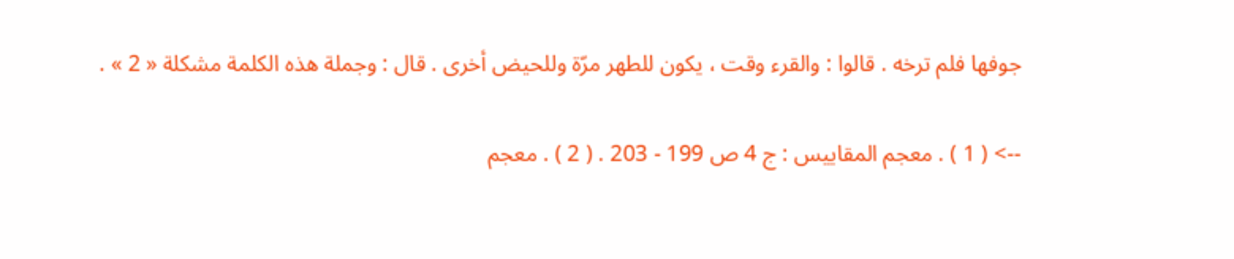جوفها فلم ترخه . قالوا : والقرء وقت ، يكون للطهر مرّة وللحيض أخرى . قال : وجملة هذه الكلمة مشكلة « 2 » .

--> ( 1 ) . معجم المقاييس : ج 4 ص 199 - 203 . ( 2 ) . معجم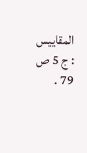المقاييس : ج 5 ص 79 .